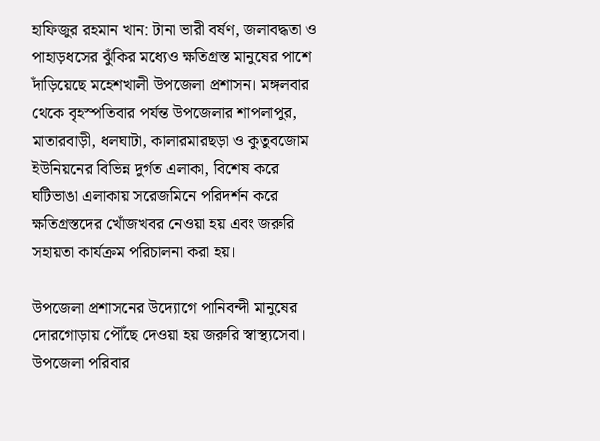হাফিজুর রহমান খান: টানা ভারী বর্ষণ, জলাবদ্ধতা ও পাহাড়ধসের ঝুঁকির মধ্যেও ক্ষতিগ্রস্ত মানুষের পাশে দাঁড়িয়েছে মহেশখালী উপজেলা প্রশাসন। মঙ্গলবার থেকে বৃহস্পতিবার পর্যন্ত উপজেলার শাপলাপুর, মাতারবাড়ী, ধলঘাটা, কালারমারছড়া ও কুতুবজোম ইউনিয়নের বিভিন্ন দুর্গত এলাকা, বিশেষ করে ঘটিভাঙা এলাকায় সরেজমিনে পরিদর্শন করে ক্ষতিগ্রস্তদের খোঁজখবর নেওয়া হয় এবং জরুরি সহায়তা কার্যক্রম পরিচালনা করা হয়।

উপজেলা প্রশাসনের উদ্যোগে পানিবন্দী মানুষের দোরগোড়ায় পৌঁছে দেওয়া হয় জরুরি স্বাস্থ্যসেবা। উপজেলা পরিবার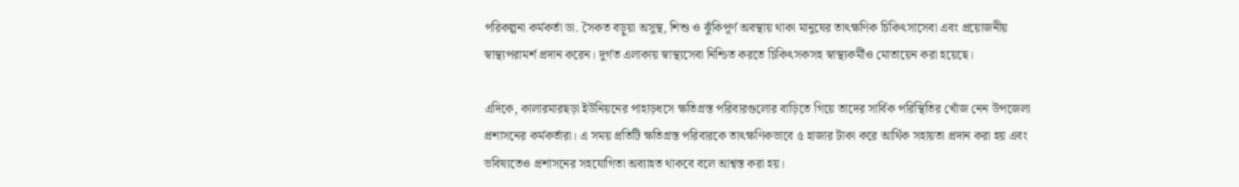পরিকল্পনা কর্মকর্তা ডা. সৈকত বড়ুয়া অসুস্থ, শিশু ও ঝুঁকিপূর্ণ অবস্থায় থাকা মানুষের তাৎক্ষণিক চিকিৎসাসেবা এবং প্রয়োজনীয় স্বাস্থ্যপরামর্শ প্রদান করেন। দুর্গত এলাকায় স্বাস্থ্যসেবা নিশ্চিত করতে চিকিৎসকসহ স্বাস্থ্যকর্মীও মোতায়েন করা হয়েছে।

এদিকে, কালারমারছড়া ইউনিয়নের পাহাড়ধসে ক্ষতিগ্রস্ত পরিবারগুলোর বাড়িতে গিয়ে তাদের সার্বিক পরিস্থিতির খোঁজ নেন উপজেলা প্রশাসনের কর্মকর্তারা। এ সময় প্রতিটি ক্ষতিগ্রস্ত পরিবারকে তাৎক্ষণিকভাবে ৫ হাজার টাকা করে আর্থিক সহায়তা প্রদান করা হয় এবং ভবিষ্যতেও প্রশাসনের সহযোগিতা অব্যাহত থাকবে বলে আশ্বস্ত করা হয়।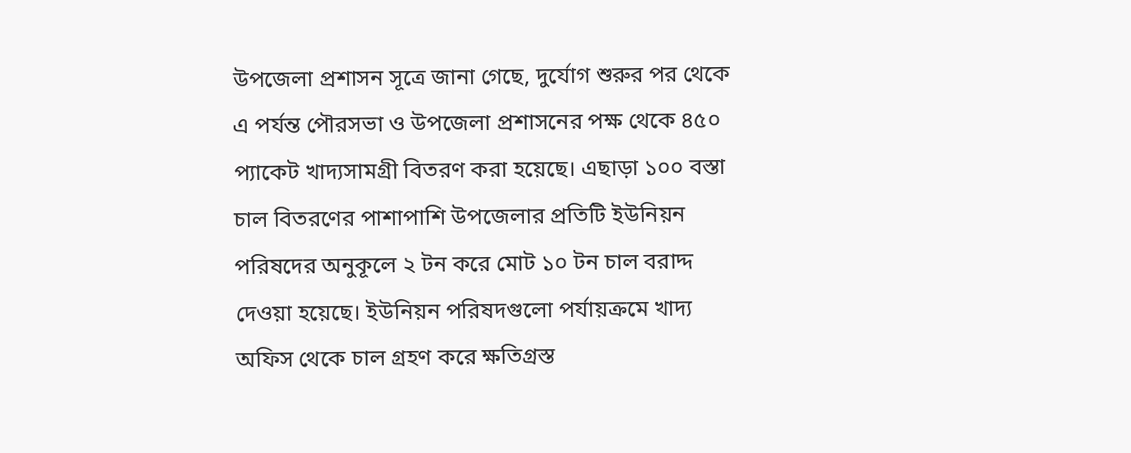উপজেলা প্রশাসন সূত্রে জানা গেছে, দুর্যোগ শুরুর পর থেকে এ পর্যন্ত পৌরসভা ও উপজেলা প্রশাসনের পক্ষ থেকে ৪৫০ প্যাকেট খাদ্যসামগ্রী বিতরণ করা হয়েছে। এছাড়া ১০০ বস্তা চাল বিতরণের পাশাপাশি উপজেলার প্রতিটি ইউনিয়ন পরিষদের অনুকূলে ২ টন করে মোট ১০ টন চাল বরাদ্দ দেওয়া হয়েছে। ইউনিয়ন পরিষদগুলো পর্যায়ক্রমে খাদ্য অফিস থেকে চাল গ্রহণ করে ক্ষতিগ্রস্ত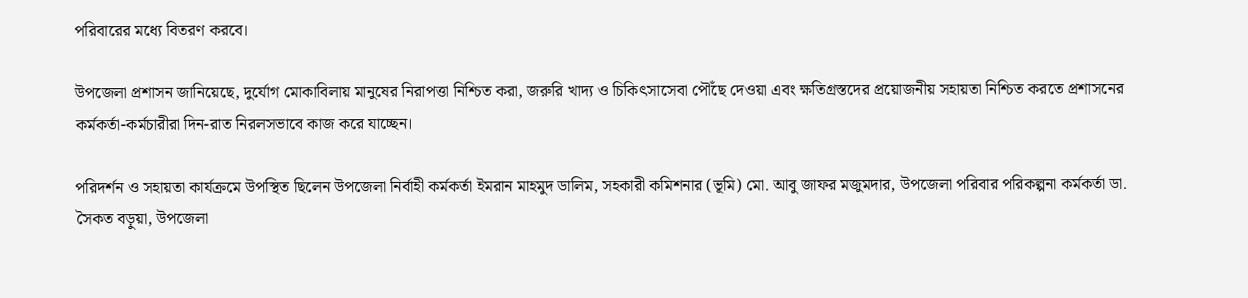পরিবারের মধ্যে বিতরণ করবে।

উপজেলা প্রশাসন জানিয়েছে, দুর্যোগ মোকাবিলায় মানুষের নিরাপত্তা নিশ্চিত করা, জরুরি খাদ্য ও চিকিৎসাসেবা পৌঁছে দেওয়া এবং ক্ষতিগ্রস্তদের প্রয়োজনীয় সহায়তা নিশ্চিত করতে প্রশাসনের কর্মকর্তা-কর্মচারীরা দিন-রাত নিরলসভাবে কাজ করে যাচ্ছেন।

পরিদর্শন ও সহায়তা কার্যক্রমে উপস্থিত ছিলেন উপজেলা নির্বাহী কর্মকর্তা ইমরান মাহমুদ ডালিম, সহকারী কমিশনার (ভূমি) মো. আবু জাফর মজুমদার, উপজেলা পরিবার পরিকল্পনা কর্মকর্তা ডা. সৈকত বড়ুয়া, উপজেলা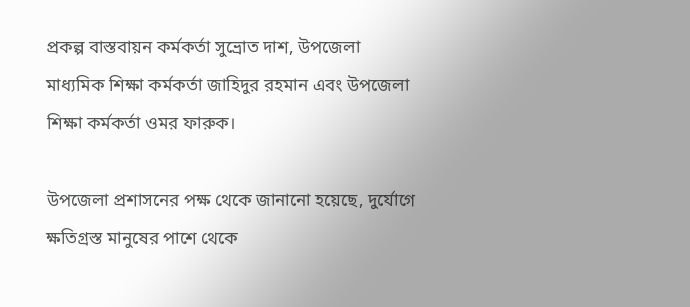প্রকল্প বাস্তবায়ন কর্মকর্তা সুভ্রোত দাশ, উপজেলা মাধ্যমিক শিক্ষা কর্মকর্তা জাহিদুর রহমান এবং উপজেলা শিক্ষা কর্মকর্তা ওমর ফারুক।

উপজেলা প্রশাসনের পক্ষ থেকে জানানো হয়েছে, দুর্যোগে ক্ষতিগ্রস্ত মানুষের পাশে থেকে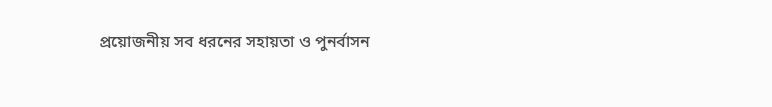প্রয়োজনীয় সব ধরনের সহায়তা ও পুনর্বাসন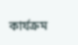কার্যক্রম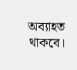অব্যাহত থাকবে।